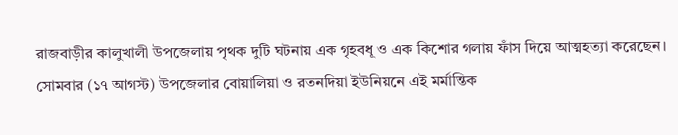রাজবাড়ীর কালুখালী উপজেলায় পৃথক দুটি ঘটনায় এক গৃহবধূ ও এক কিশোর গলায় ফাঁস দিয়ে আত্মহত্যা করেছেন। সোমবার (১৭ আগস্ট) উপজেলার বোয়ালিয়া ও রতনদিয়া ইউনিয়নে এই মর্মান্তিক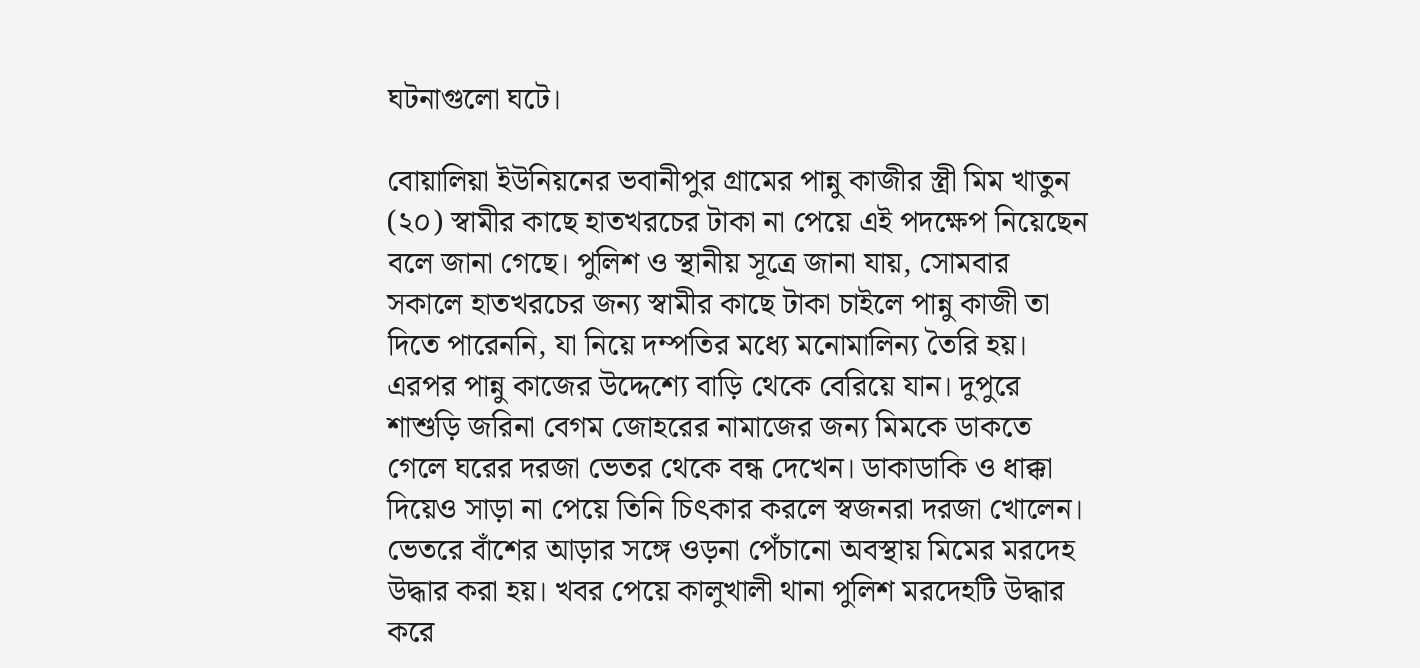ঘটনাগুলো ঘটে।

বোয়ালিয়া ইউনিয়নের ভবানীপুর গ্রামের পান্নু কাজীর স্ত্রী মিম খাতুন (২০) স্বামীর কাছে হাতখরচের টাকা না পেয়ে এই পদক্ষেপ নিয়েছেন বলে জানা গেছে। পুলিশ ও স্থানীয় সূত্রে জানা যায়, সোমবার সকালে হাতখরচের জন্য স্বামীর কাছে টাকা চাইলে পান্নু কাজী তা দিতে পারেননি, যা নিয়ে দম্পতির মধ্যে মনোমালিন্য তৈরি হয়। এরপর পান্নু কাজের উদ্দেশ্যে বাড়ি থেকে বেরিয়ে যান। দুপুরে শাশুড়ি জরিনা বেগম জোহরের নামাজের জন্য মিমকে ডাকতে গেলে ঘরের দরজা ভেতর থেকে বন্ধ দেখেন। ডাকাডাকি ও ধাক্কা দিয়েও সাড়া না পেয়ে তিনি চিৎকার করলে স্বজনরা দরজা খোলেন। ভেতরে বাঁশের আড়ার সঙ্গে ওড়না পেঁচানো অবস্থায় মিমের মরদেহ উদ্ধার করা হয়। খবর পেয়ে কালুখালী থানা পুলিশ মরদেহটি উদ্ধার করে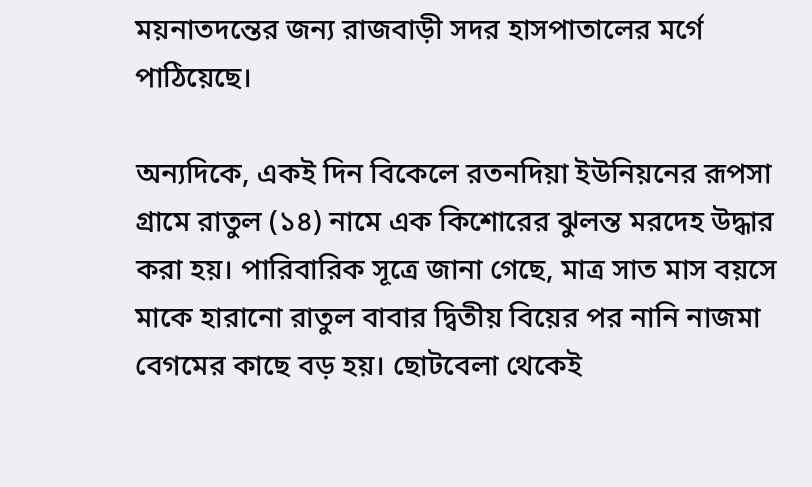ময়নাতদন্তের জন্য রাজবাড়ী সদর হাসপাতালের মর্গে পাঠিয়েছে।

অন্যদিকে, একই দিন বিকেলে রতনদিয়া ইউনিয়নের রূপসা গ্রামে রাতুল (১৪) নামে এক কিশোরের ঝুলন্ত মরদেহ উদ্ধার করা হয়। পারিবারিক সূত্রে জানা গেছে, মাত্র সাত মাস বয়সে মাকে হারানো রাতুল বাবার দ্বিতীয় বিয়ের পর নানি নাজমা বেগমের কাছে বড় হয়। ছোটবেলা থেকেই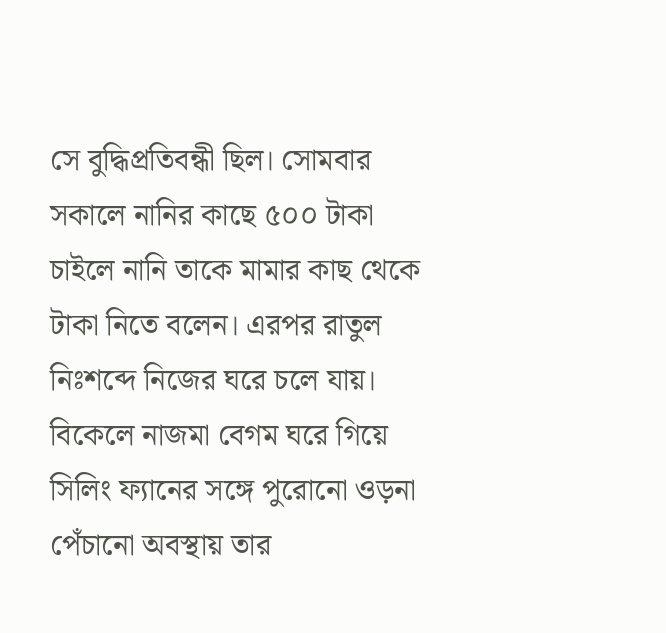সে বুদ্ধিপ্রতিবন্ধী ছিল। সোমবার সকালে নানির কাছে ৫০০ টাকা চাইলে নানি তাকে মামার কাছ থেকে টাকা নিতে বলেন। এরপর রাতুল নিঃশব্দে নিজের ঘরে চলে যায়। বিকেলে নাজমা বেগম ঘরে গিয়ে সিলিং ফ্যানের সঙ্গে পুরোনো ওড়না পেঁচানো অবস্থায় তার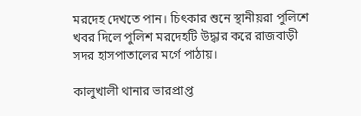মরদেহ দেখতে পান। চিৎকার শুনে স্থানীয়রা পুলিশে খবর দিলে পুলিশ মরদেহটি উদ্ধার করে রাজবাড়ী সদর হাসপাতালের মর্গে পাঠায়।

কালুখালী থানার ভারপ্রাপ্ত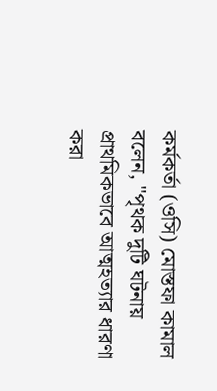কর্মকর্তা (ওসি) মোস্তফা কামাল বলেন, "পৃথক দুটি ঘটনায় প্রাথমিকভাবে আত্মহত্যার ধারণা করা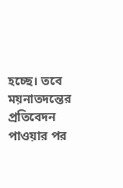হচ্ছে। তবে ময়নাতদন্তের প্রতিবেদন পাওয়ার পর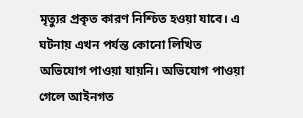মৃত্যুর প্রকৃত কারণ নিশ্চিত হওয়া যাবে। এ ঘটনায় এখন পর্যন্ত কোনো লিখিত অভিযোগ পাওয়া যায়নি। অভিযোগ পাওয়া গেলে আইনগত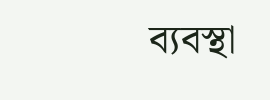ব্যবস্থা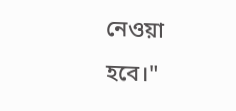নেওয়া হবে।"